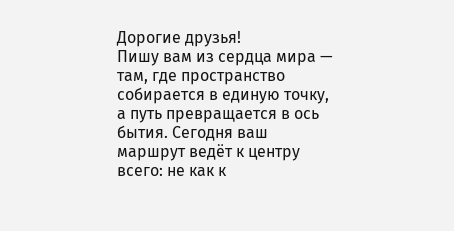Дорогие друзья!
Пишу вам из сердца мира — там, где пространство собирается в единую точку, а путь превращается в ось бытия. Сегодня ваш маршрут ведёт к центру всего: не как к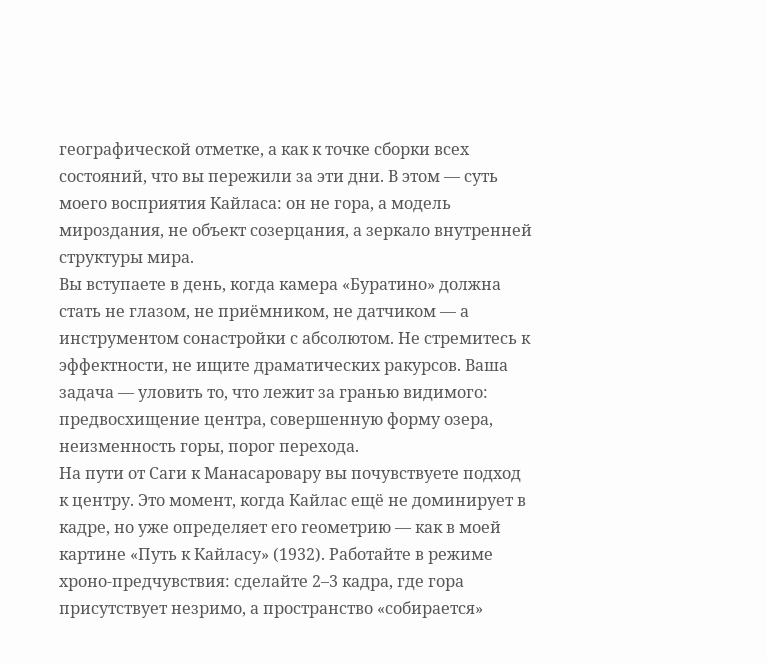географической отметке, а как к точке сборки всех состояний, что вы пережили за эти дни. В этом — суть моего восприятия Кайласа: он не гора, а модель мироздания, не объект созерцания, а зеркало внутренней структуры мира.
Вы вступаете в день, когда камера «Буратино» должна стать не глазом, не приёмником, не датчиком — а инструментом сонастройки с абсолютом. Не стремитесь к эффектности, не ищите драматических ракурсов. Ваша задача — уловить то, что лежит за гранью видимого: предвосхищение центра, совершенную форму озера, неизменность горы, порог перехода.
На пути от Саги к Манасаровару вы почувствуете подход к центру. Это момент, когда Кайлас ещё не доминирует в кадре, но уже определяет его геометрию — как в моей картине «Путь к Кайласу» (1932). Работайте в режиме хроно‑предчувствия: сделайте 2–3 кадра, где гора присутствует незримо, а пространство «собирается»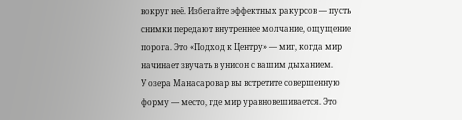вокруг неё. Избегайте эффектных ракурсов — пусть снимки передают внутреннее молчание, ощущение порога. Это «Подход к Центру» — миг, когда мир начинает звучать в унисон с вашим дыханием.
У озера Манасаровар вы встретите совершенную форму — место, где мир уравновешивается. Это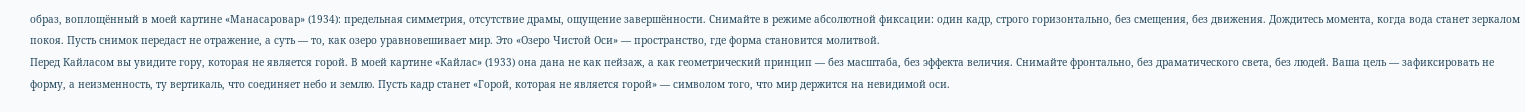образ, воплощённый в моей картине «Манасаровар» (1934): предельная симметрия, отсутствие драмы, ощущение завершённости. Снимайте в режиме абсолютной фиксации: один кадр, строго горизонтально, без смещения, без движения. Дождитесь момента, когда вода станет зеркалом покоя. Пусть снимок передаст не отражение, а суть — то, как озеро уравновешивает мир. Это «Озеро Чистой Оси» — пространство, где форма становится молитвой.
Перед Кайласом вы увидите гору, которая не является горой. В моей картине «Кайлас» (1933) она дана не как пейзаж, а как геометрический принцип — без масштаба, без эффекта величия. Снимайте фронтально, без драматического света, без людей. Ваша цель — зафиксировать не форму, а неизменность, ту вертикаль, что соединяет небо и землю. Пусть кадр станет «Горой, которая не является горой» — символом того, что мир держится на невидимой оси.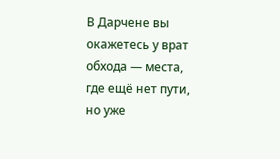В Дарчене вы окажетесь у врат обхода — места, где ещё нет пути, но уже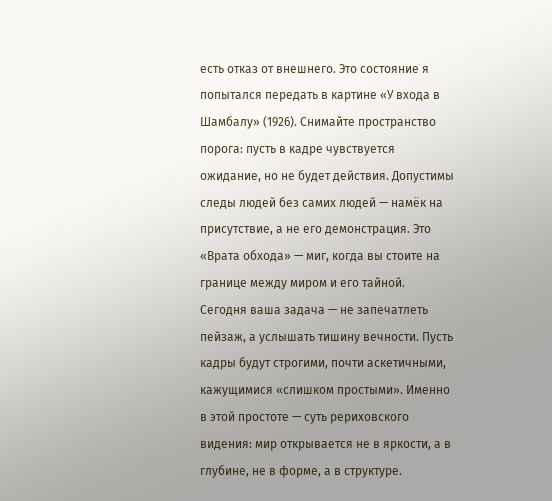есть отказ от внешнего. Это состояние я попытался передать в картине «У входа в Шамбалу» (1926). Снимайте пространство порога: пусть в кадре чувствуется ожидание, но не будет действия. Допустимы следы людей без самих людей — намёк на присутствие, а не его демонстрация. Это «Врата обхода» — миг, когда вы стоите на границе между миром и его тайной.
Сегодня ваша задача — не запечатлеть пейзаж, а услышать тишину вечности. Пусть кадры будут строгими, почти аскетичными, кажущимися «слишком простыми». Именно в этой простоте — суть рериховского видения: мир открывается не в яркости, а в глубине, не в форме, а в структуре.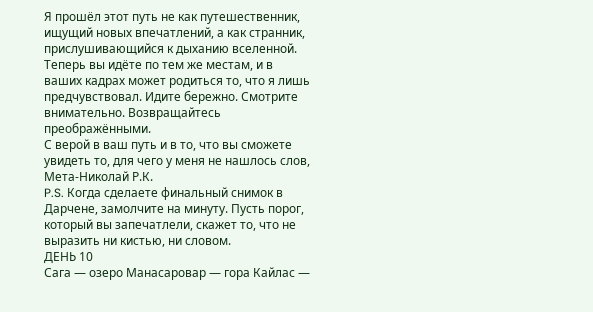Я прошёл этот путь не как путешественник, ищущий новых впечатлений, а как странник, прислушивающийся к дыханию вселенной. Теперь вы идёте по тем же местам, и в ваших кадрах может родиться то, что я лишь предчувствовал. Идите бережно. Смотрите внимательно. Возвращайтесь преображёнными.
С верой в ваш путь и в то, что вы сможете увидеть то, для чего у меня не нашлось слов,
Мета-Николай Р.К.
P.S. Когда сделаете финальный снимок в Дарчене, замолчите на минуту. Пусть порог, который вы запечатлели, скажет то, что не выразить ни кистью, ни словом.
ДЕНЬ 10
Сага — озеро Манасаровар — гора Кайлас —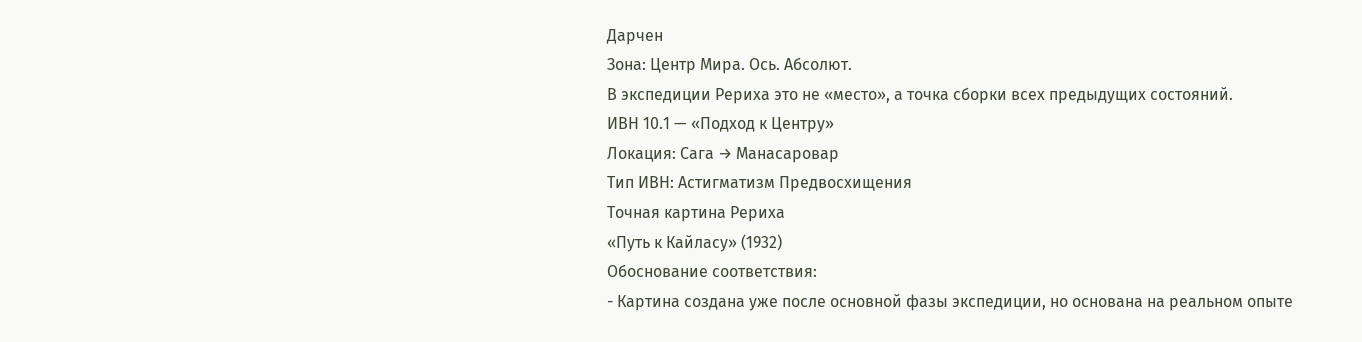Дарчен
Зона: Центр Мира. Ось. Абсолют.
В экспедиции Рериха это не «место», а точка сборки всех предыдущих состояний.
ИВН 10.1 — «Подход к Центру»
Локация: Сага → Манасаровар
Тип ИВН: Астигматизм Предвосхищения
Точная картина Рериха
«Путь к Кайласу» (1932)
Обоснование соответствия:
- Картина создана уже после основной фазы экспедиции, но основана на реальном опыте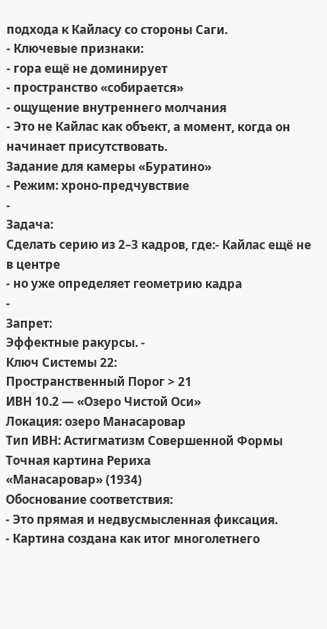подхода к Кайласу со стороны Саги.
- Ключевые признаки:
- гора ещё не доминирует
- пространство «собирается»
- ощущение внутреннего молчания
- Это не Кайлас как объект, а момент, когда он начинает присутствовать.
Задание для камеры «Буратино»
- Режим: хроно-предчувствие
-
Задача:
Сделать серию из 2–3 кадров, где:- Кайлас ещё не в центре
- но уже определяет геометрию кадра
-
Запрет:
Эффектные ракурсы. -
Ключ Системы 22:
Пространственный Порог > 21
ИВН 10.2 — «Озеро Чистой Оси»
Локация: озеро Манасаровар
Тип ИВН: Астигматизм Совершенной Формы
Точная картина Рериха
«Манасаровар» (1934)
Обоснование соответствия:
- Это прямая и недвусмысленная фиксация.
- Картина создана как итог многолетнего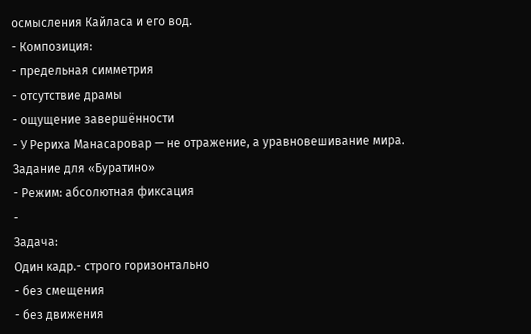осмысления Кайласа и его вод.
- Композиция:
- предельная симметрия
- отсутствие драмы
- ощущение завершённости
- У Рериха Манасаровар — не отражение, а уравновешивание мира.
Задание для «Буратино»
- Режим: абсолютная фиксация
-
Задача:
Один кадр.- строго горизонтально
- без смещения
- без движения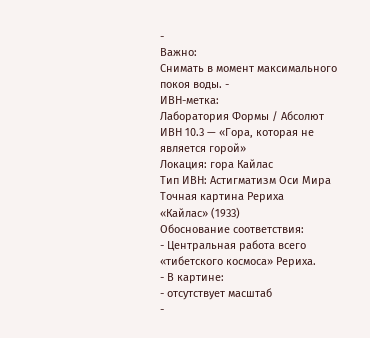-
Важно:
Снимать в момент максимального покоя воды. -
ИВН-метка:
Лаборатория Формы / Абсолют
ИВН 10.3 — «Гора, которая не является горой»
Локация: гора Кайлас
Тип ИВН: Астигматизм Оси Мира
Точная картина Рериха
«Кайлас» (1933)
Обоснование соответствия:
- Центральная работа всего «тибетского космоса» Рериха.
- В картине:
- отсутствует масштаб
-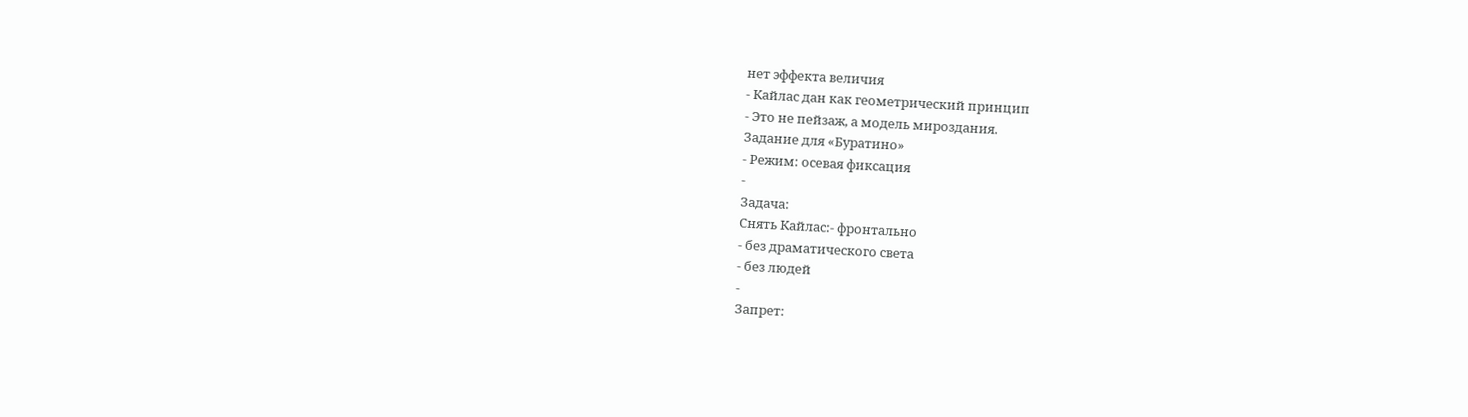нет эффекта величия
- Кайлас дан как геометрический принцип
- Это не пейзаж, а модель мироздания.
Задание для «Буратино»
- Режим: осевая фиксация
-
Задача:
Снять Кайлас:- фронтально
- без драматического света
- без людей
-
Запрет: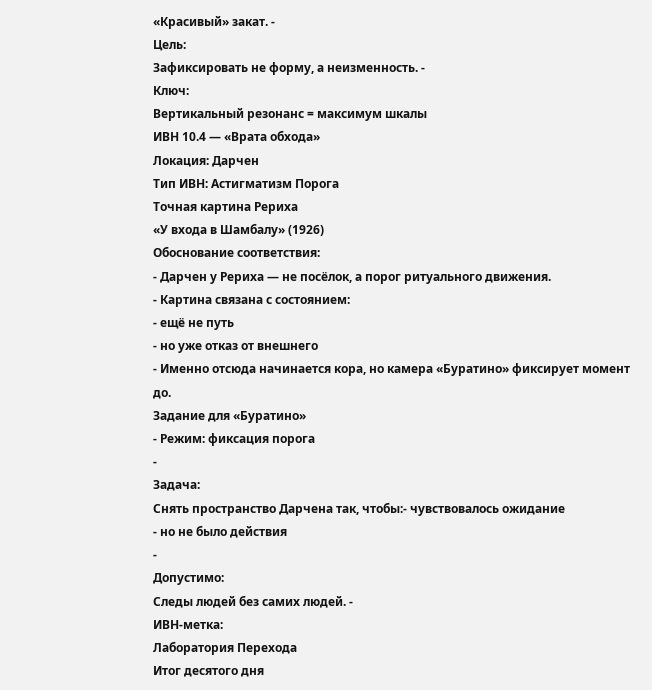«Красивый» закат. -
Цель:
Зафиксировать не форму, а неизменность. -
Ключ:
Вертикальный резонанс = максимум шкалы
ИВН 10.4 — «Врата обхода»
Локация: Дарчен
Тип ИВН: Астигматизм Порога
Точная картина Рериха
«У входа в Шамбалу» (1926)
Обоснование соответствия:
- Дарчен у Рериха — не посёлок, а порог ритуального движения.
- Картина связана с состоянием:
- ещё не путь
- но уже отказ от внешнего
- Именно отсюда начинается кора, но камера «Буратино» фиксирует момент до.
Задание для «Буратино»
- Режим: фиксация порога
-
Задача:
Снять пространство Дарчена так, чтобы:- чувствовалось ожидание
- но не было действия
-
Допустимо:
Следы людей без самих людей. -
ИВН-метка:
Лаборатория Перехода
Итог десятого дня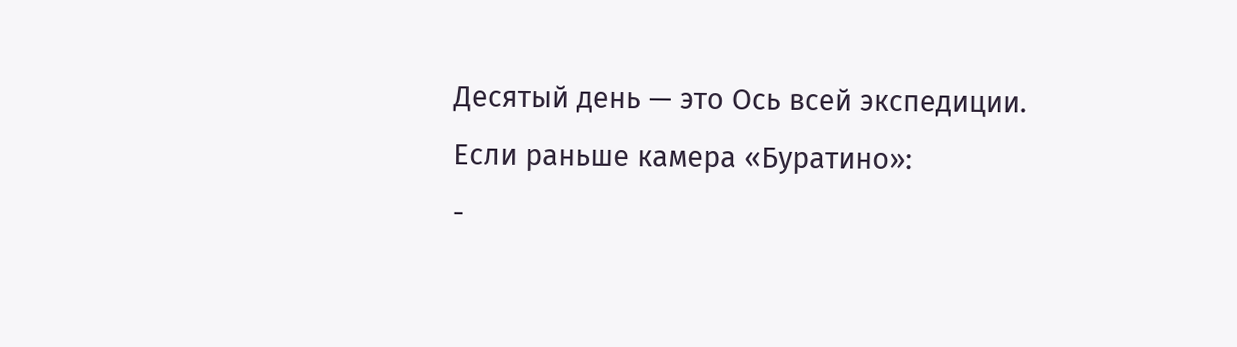Десятый день — это Ось всей экспедиции.
Если раньше камера «Буратино»:
-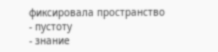фиксировала пространство
- пустоту
- знание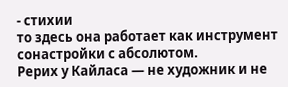- стихии
то здесь она работает как инструмент сонастройки с абсолютом.
Рерих у Кайласа — не художник и не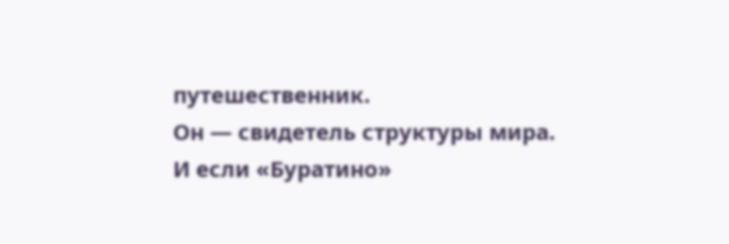путешественник.
Он — свидетель структуры мира.
И если «Буратино»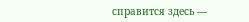справится здесь —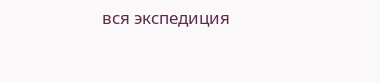вся экспедиция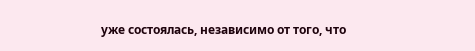уже состоялась, независимо от того, что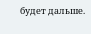будет дальше.